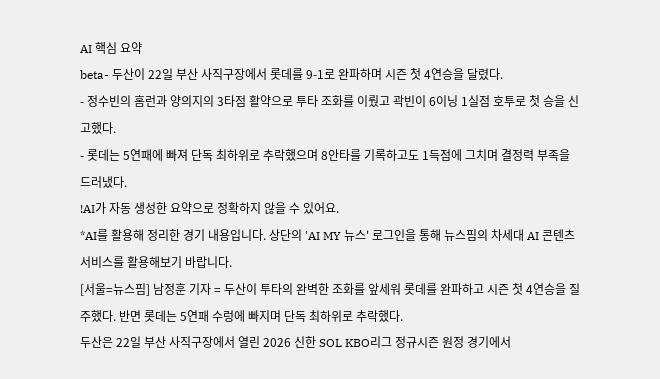AI 핵심 요약
beta- 두산이 22일 부산 사직구장에서 롯데를 9-1로 완파하며 시즌 첫 4연승을 달렸다.
- 정수빈의 홈런과 양의지의 3타점 활약으로 투타 조화를 이뤘고 곽빈이 6이닝 1실점 호투로 첫 승을 신고했다.
- 롯데는 5연패에 빠져 단독 최하위로 추락했으며 8안타를 기록하고도 1득점에 그치며 결정력 부족을 드러냈다.
!AI가 자동 생성한 요약으로 정확하지 않을 수 있어요.
*AI를 활용해 정리한 경기 내용입니다. 상단의 'AI MY 뉴스' 로그인을 통해 뉴스핌의 차세대 AI 콘텐츠 서비스를 활용해보기 바랍니다.
[서울=뉴스핌] 남정훈 기자 = 두산이 투타의 완벽한 조화를 앞세워 롯데를 완파하고 시즌 첫 4연승을 질주했다. 반면 롯데는 5연패 수렁에 빠지며 단독 최하위로 추락했다.
두산은 22일 부산 사직구장에서 열린 2026 신한 SOL KBO리그 정규시즌 원정 경기에서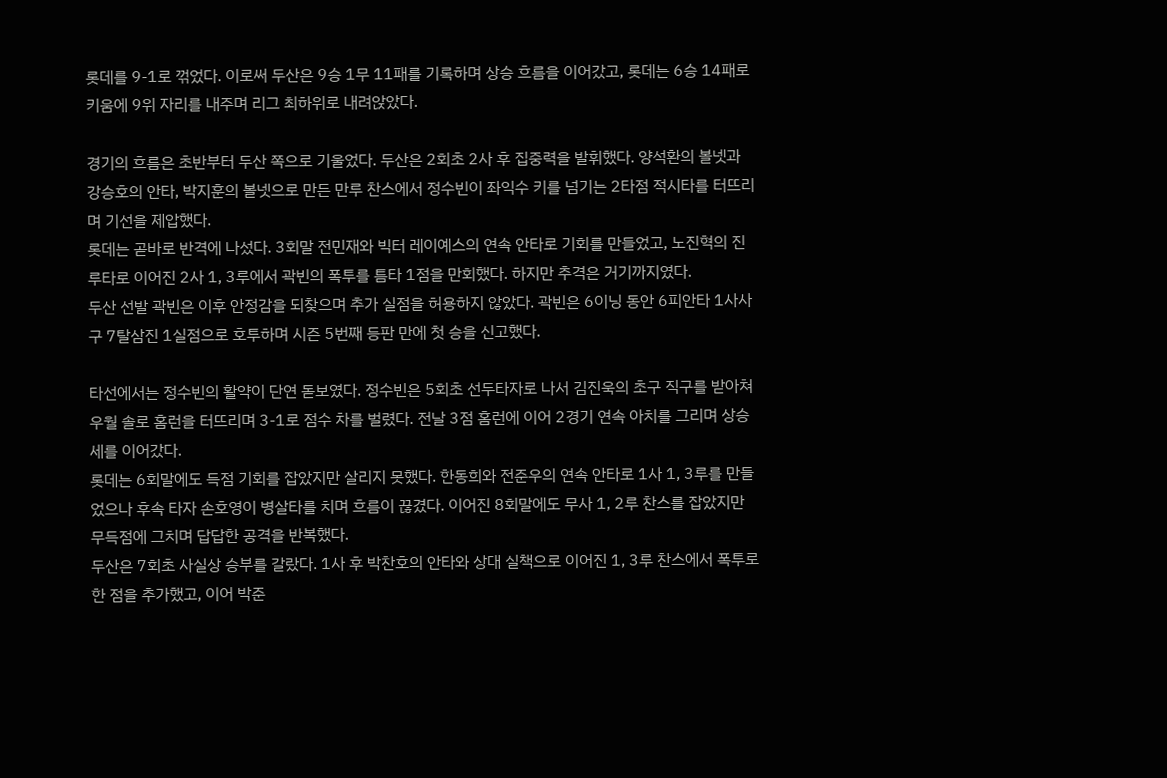롯데를 9-1로 꺾었다. 이로써 두산은 9승 1무 11패를 기록하며 상승 흐름을 이어갔고, 롯데는 6승 14패로 키움에 9위 자리를 내주며 리그 최하위로 내려앉았다.

경기의 흐름은 초반부터 두산 쪽으로 기울었다. 두산은 2회초 2사 후 집중력을 발휘했다. 양석환의 볼넷과 강승호의 안타, 박지훈의 볼넷으로 만든 만루 찬스에서 정수빈이 좌익수 키를 넘기는 2타점 적시타를 터뜨리며 기선을 제압했다.
롯데는 곧바로 반격에 나섰다. 3회말 전민재와 빅터 레이예스의 연속 안타로 기회를 만들었고, 노진혁의 진루타로 이어진 2사 1, 3루에서 곽빈의 폭투를 틈타 1점을 만회했다. 하지만 추격은 거기까지였다.
두산 선발 곽빈은 이후 안정감을 되찾으며 추가 실점을 허용하지 않았다. 곽빈은 6이닝 동안 6피안타 1사사구 7탈삼진 1실점으로 호투하며 시즌 5번째 등판 만에 첫 승을 신고했다.

타선에서는 정수빈의 활약이 단연 돋보였다. 정수빈은 5회초 선두타자로 나서 김진욱의 초구 직구를 받아쳐 우월 솔로 홈런을 터뜨리며 3-1로 점수 차를 벌렸다. 전날 3점 홈런에 이어 2경기 연속 아치를 그리며 상승세를 이어갔다.
롯데는 6회말에도 득점 기회를 잡았지만 살리지 못했다. 한동희와 전준우의 연속 안타로 1사 1, 3루를 만들었으나 후속 타자 손호영이 병살타를 치며 흐름이 끊겼다. 이어진 8회말에도 무사 1, 2루 찬스를 잡았지만 무득점에 그치며 답답한 공격을 반복했다.
두산은 7회초 사실상 승부를 갈랐다. 1사 후 박찬호의 안타와 상대 실책으로 이어진 1, 3루 찬스에서 폭투로 한 점을 추가했고, 이어 박준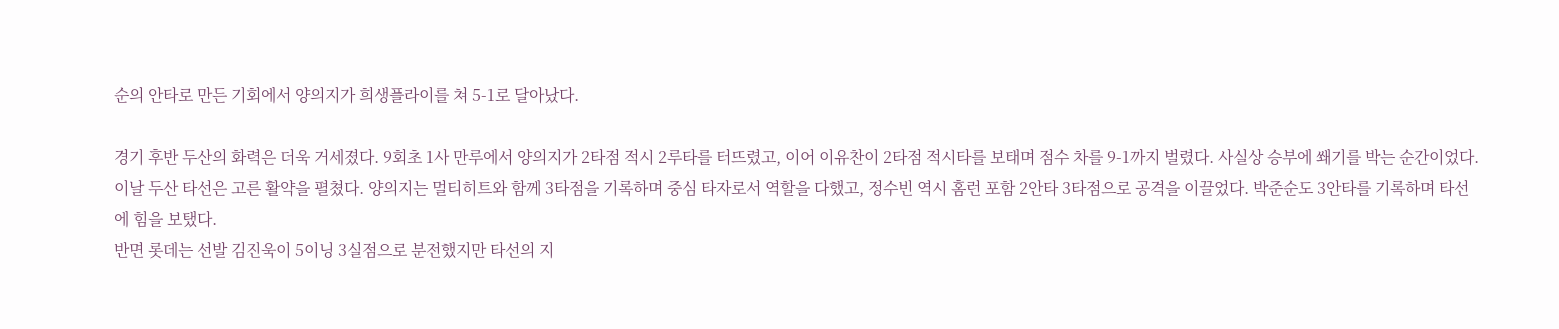순의 안타로 만든 기회에서 양의지가 희생플라이를 쳐 5-1로 달아났다.

경기 후반 두산의 화력은 더욱 거세졌다. 9회초 1사 만루에서 양의지가 2타점 적시 2루타를 터뜨렸고, 이어 이유찬이 2타점 적시타를 보태며 점수 차를 9-1까지 벌렸다. 사실상 승부에 쐐기를 박는 순간이었다.
이날 두산 타선은 고른 활약을 펼쳤다. 양의지는 멀티히트와 함께 3타점을 기록하며 중심 타자로서 역할을 다했고, 정수빈 역시 홈런 포함 2안타 3타점으로 공격을 이끌었다. 박준순도 3안타를 기록하며 타선에 힘을 보탰다.
반면 롯데는 선발 김진욱이 5이닝 3실점으로 분전했지만 타선의 지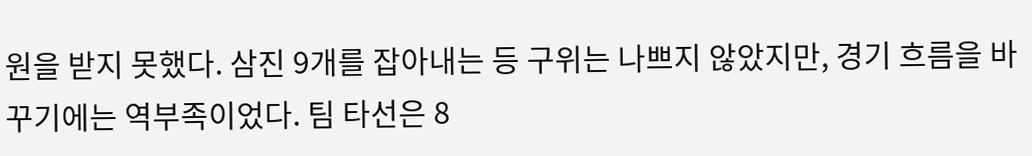원을 받지 못했다. 삼진 9개를 잡아내는 등 구위는 나쁘지 않았지만, 경기 흐름을 바꾸기에는 역부족이었다. 팀 타선은 8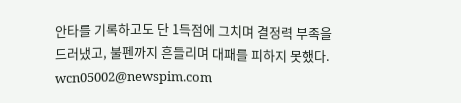안타를 기록하고도 단 1득점에 그치며 결정력 부족을 드러냈고, 불펜까지 흔들리며 대패를 피하지 못했다.
wcn05002@newspim.com